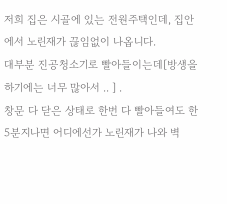저희 집은 시골에 있는 전원주택인데, 집안에서 노린재가 끊임없이 나옵니다.
대부분 진공청소기로 빨아들이는데[방생을 하기에는 너무 많아서 .. ] .
창문 다 닫은 상태로 한번 다 빨아들여도 한 5분지나면 어디에선가 노린재가 나와 벽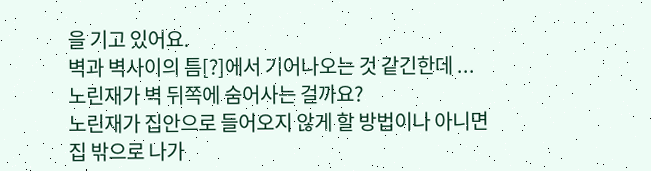을 기고 있어요.
벽과 벽사이의 틈[?]에서 기어나오는 것 같긴한데 ...
노린재가 벽 뒤쪽에 숨어사는 걸까요?
노린재가 집안으로 들어오지 않게 할 방법이나 아니면 집 밖으로 나가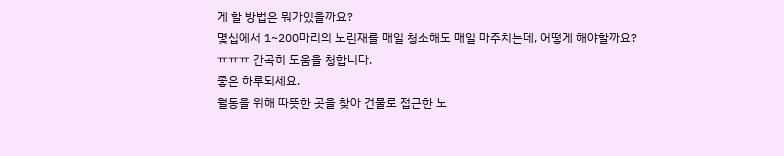게 할 방법은 뭐가있을까요?
몇십에서 1~200마리의 노린재를 매일 청소해도 매일 마주치는데, 어떻게 해야할까요?
ㅠㅠㅠ 간곡히 도움을 청합니다.
좋은 하루되세요.
월동을 위해 따뜻한 곳을 찾아 건물로 접근한 노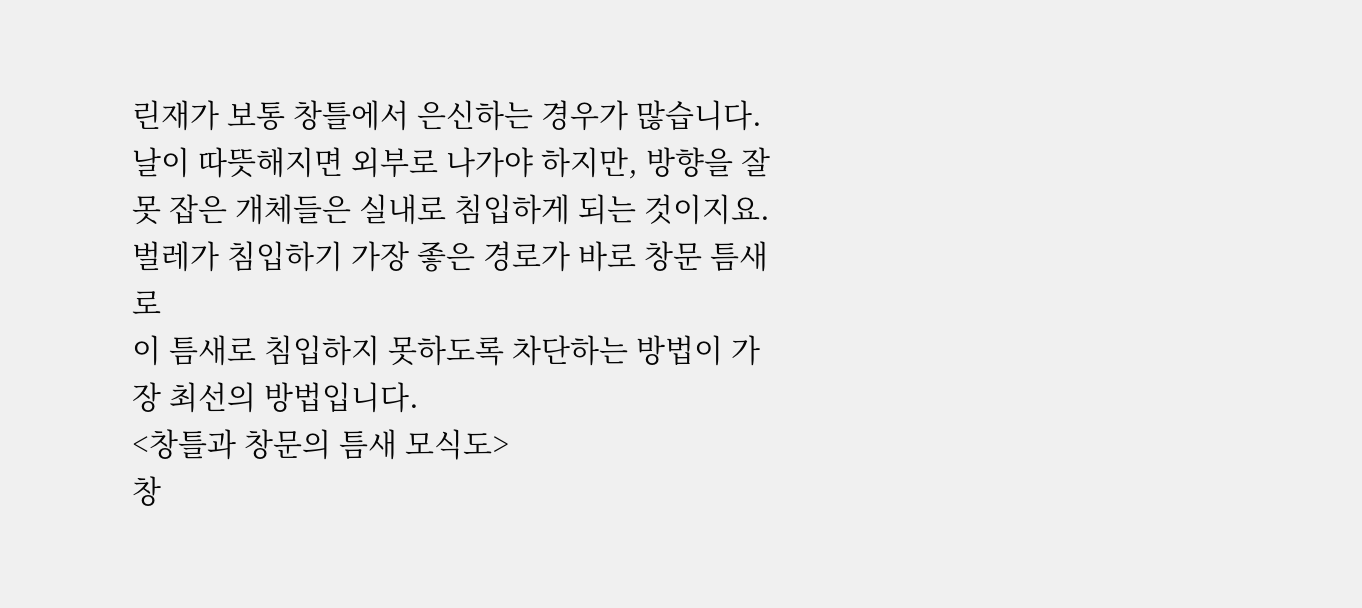린재가 보통 창틀에서 은신하는 경우가 많습니다.
날이 따뜻해지면 외부로 나가야 하지만, 방향을 잘 못 잡은 개체들은 실내로 침입하게 되는 것이지요.
벌레가 침입하기 가장 좋은 경로가 바로 창문 틈새로
이 틈새로 침입하지 못하도록 차단하는 방법이 가장 최선의 방법입니다.
<창틀과 창문의 틈새 모식도>
창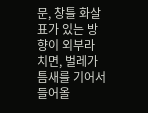문, 창틀 화살표가 있는 방향이 외부라 치면, 벌레가 틈새를 기어서 들어올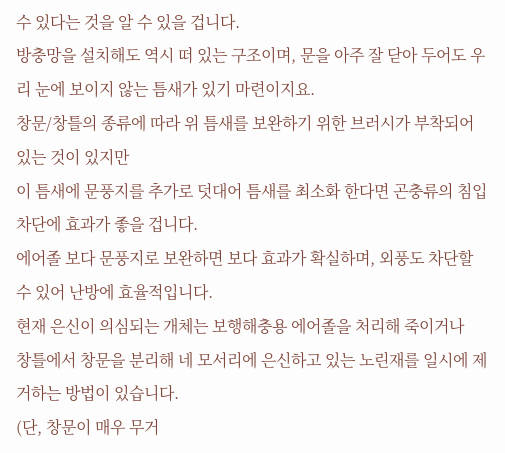수 있다는 것을 알 수 있을 겁니다.
방충망을 설치해도 역시 떠 있는 구조이며, 문을 아주 잘 닫아 두어도 우리 눈에 보이지 않는 틈새가 있기 마련이지요.
창문/창틀의 종류에 따라 위 틈새를 보완하기 위한 브러시가 부착되어 있는 것이 있지만
이 틈새에 문풍지를 추가로 덧대어 틈새를 최소화 한다면 곤충류의 침입 차단에 효과가 좋을 겁니다.
에어졸 보다 문풍지로 보완하면 보다 효과가 확실하며, 외풍도 차단할 수 있어 난방에 효율적입니다.
현재 은신이 의심되는 개체는 보행해충용 에어졸을 처리해 죽이거나
창틀에서 창문을 분리해 네 모서리에 은신하고 있는 노린재를 일시에 제거하는 방법이 있습니다.
(단, 창문이 매우 무거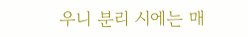우니 분리 시에는 매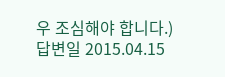우 조심해야 합니다.)
답변일 2015.04.15